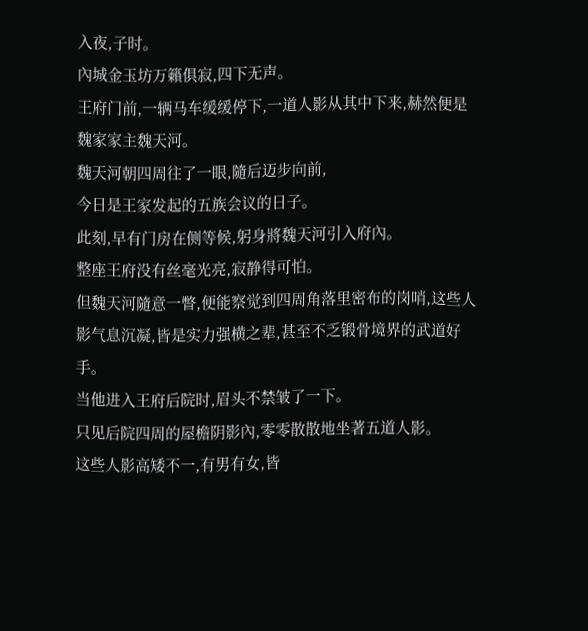入夜,子时。
內城金玉坊万籟俱寂,四下无声。
王府门前,一辆马车缓缓停下,一道人影从其中下来,赫然便是魏家家主魏天河。
魏天河朝四周往了一眼,隨后迈步向前,
今日是王家发起的五族会议的日子。
此刻,早有门房在侧等候,躬身將魏天河引入府內。
整座王府没有丝毫光亮,寂静得可怕。
但魏天河隨意一瞥,便能察觉到四周角落里密布的岗哨,这些人影气息沉凝,皆是实力强横之辈,甚至不乏锻骨境界的武道好手。
当他进入王府后院时,眉头不禁皱了一下。
只见后院四周的屋檐阴影內,零零散散地坐著五道人影。
这些人影高矮不一,有男有女,皆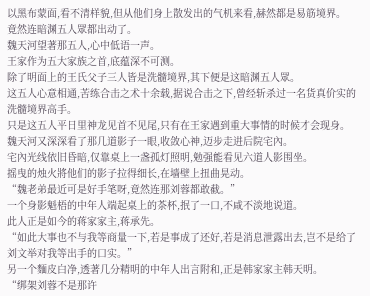以黑布蒙面,看不清样貌,但从他们身上散发出的气机来看,赫然都是易筋境界。
竟然连暗渊五人眾都出动了。
魏天河望著那五人,心中低语一声。
王家作为五大家族之首,底蕴深不可测。
除了明面上的王氏父子三人皆是洗髓境界,其下便是这暗渊五人眾。
这五人心意相通,苦练合击之术十余载,据说合击之下,曾经斩杀过一名货真价实的洗髓境界高手。
只是这五人平日里神龙见首不见尾,只有在王家遇到重大事情的时候才会现身。
魏天河又深深看了那几道影子一眼,收敛心神,迈步走进后院宅內。
宅內光线依旧昏暗,仅靠桌上一盏孤灯照明,勉强能看见六道人影围坐。
摇曳的烛火將他们的影子拉得细长,在墙壁上扭曲晃动。
“魏老弟最近可是好手笔呀,竟然连那刘蓉都敢截。”
一个身影魁梧的中年人端起桌上的茶杯,抿了一口,不咸不淡地说道。
此人正是如今的蒋家家主,蒋承先。
“如此大事也不与我等商量一下,若是事成了还好,若是消息泄露出去,岂不是给了刘文举对我等出手的口实。”
另一个麵皮白净,透著几分精明的中年人出言附和,正是韩家家主韩天明。
“绑架刘蓉不是那许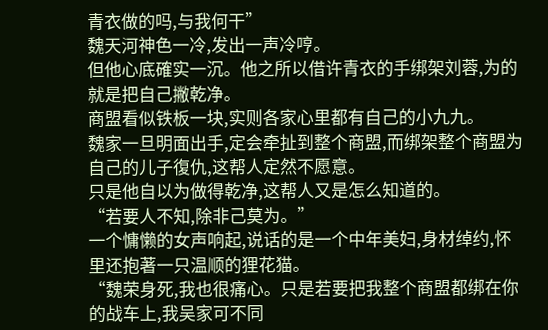青衣做的吗,与我何干”
魏天河神色一冷,发出一声冷哼。
但他心底確实一沉。他之所以借许青衣的手绑架刘蓉,为的就是把自己撇乾净。
商盟看似铁板一块,实则各家心里都有自己的小九九。
魏家一旦明面出手,定会牵扯到整个商盟,而绑架整个商盟为自己的儿子復仇,这帮人定然不愿意。
只是他自以为做得乾净,这帮人又是怎么知道的。
“若要人不知,除非己莫为。”
一个慵懒的女声响起,说话的是一个中年美妇,身材绰约,怀里还抱著一只温顺的狸花猫。
“魏荣身死,我也很痛心。只是若要把我整个商盟都绑在你的战车上,我吴家可不同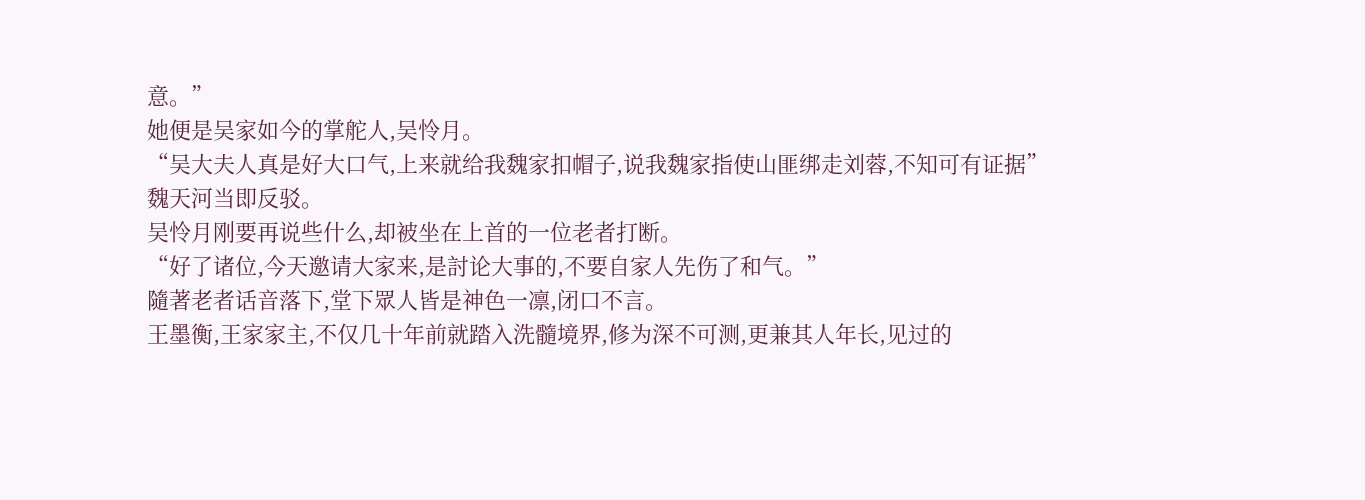意。”
她便是吴家如今的掌舵人,吴怜月。
“吴大夫人真是好大口气,上来就给我魏家扣帽子,说我魏家指使山匪绑走刘蓉,不知可有证据”
魏天河当即反驳。
吴怜月刚要再说些什么,却被坐在上首的一位老者打断。
“好了诸位,今天邀请大家来,是討论大事的,不要自家人先伤了和气。”
隨著老者话音落下,堂下眾人皆是神色一凛,闭口不言。
王墨衡,王家家主,不仅几十年前就踏入洗髓境界,修为深不可测,更兼其人年长,见过的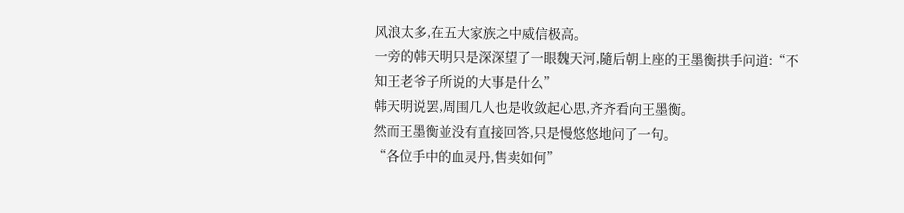风浪太多,在五大家族之中威信极高。
一旁的韩天明只是深深望了一眼魏天河,隨后朝上座的王墨衡拱手问道:“不知王老爷子所说的大事是什么”
韩天明说罢,周围几人也是收敛起心思,齐齐看向王墨衡。
然而王墨衡並没有直接回答,只是慢悠悠地问了一句。
“各位手中的血灵丹,售卖如何”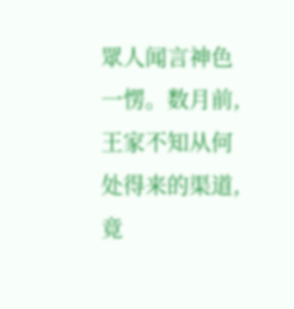眾人闻言神色一愣。数月前,王家不知从何处得来的渠道,竟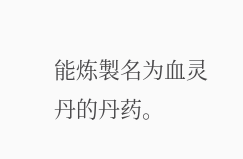能炼製名为血灵丹的丹药。